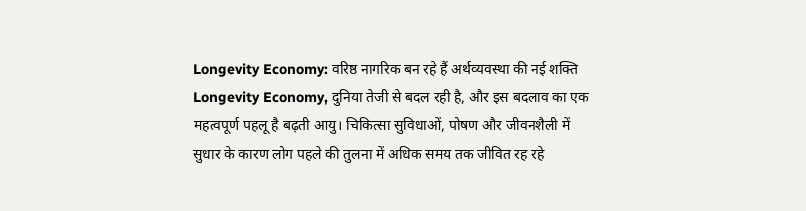Longevity Economy: वरिष्ठ नागरिक बन रहे हैं अर्थव्यवस्था की नई शक्ति
Longevity Economy, दुनिया तेजी से बदल रही है, और इस बदलाव का एक महत्वपूर्ण पहलू है बढ़ती आयु। चिकित्सा सुविधाओं, पोषण और जीवनशैली में सुधार के कारण लोग पहले की तुलना में अधिक समय तक जीवित रह रहे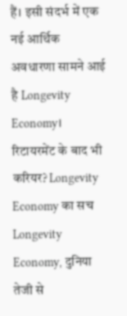हैं। इसी संदर्भ में एक नई आर्थिक अवधारणा सामने आई है Longevity Economy।
रिटायरमेंट के बाद भी करियर? Longevity Economy का सच
Longevity Economy, दुनिया तेजी से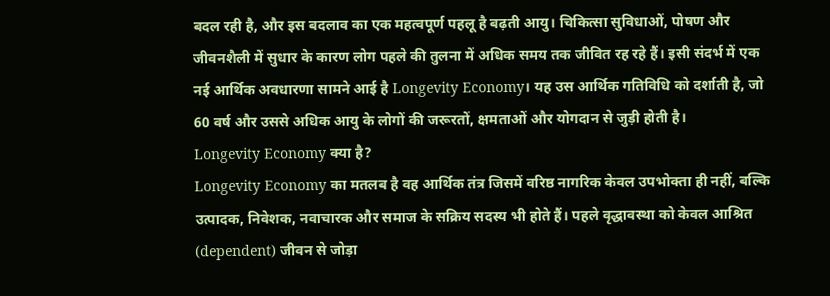बदल रही है, और इस बदलाव का एक महत्वपूर्ण पहलू है बढ़ती आयु। चिकित्सा सुविधाओं, पोषण और जीवनशैली में सुधार के कारण लोग पहले की तुलना में अधिक समय तक जीवित रह रहे हैं। इसी संदर्भ में एक नई आर्थिक अवधारणा सामने आई है Longevity Economy। यह उस आर्थिक गतिविधि को दर्शाती है, जो 60 वर्ष और उससे अधिक आयु के लोगों की जरूरतों, क्षमताओं और योगदान से जुड़ी होती है।
Longevity Economy क्या है?
Longevity Economy का मतलब है वह आर्थिक तंत्र जिसमें वरिष्ठ नागरिक केवल उपभोक्ता ही नहीं, बल्कि उत्पादक, निवेशक, नवाचारक और समाज के सक्रिय सदस्य भी होते हैं। पहले वृद्धावस्था को केवल आश्रित (dependent) जीवन से जोड़ा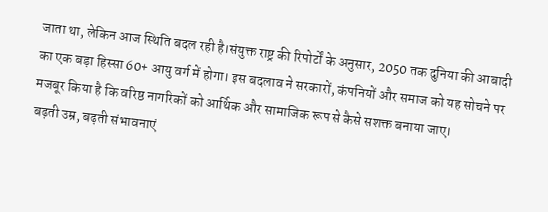जाता था, लेकिन आज स्थिति बदल रही है।संयुक्त राष्ट्र की रिपोर्टों के अनुसार, 2050 तक दुनिया की आबादी का एक बड़ा हिस्सा 60+ आयु वर्ग में होगा। इस बदलाव ने सरकारों, कंपनियों और समाज को यह सोचने पर मजबूर किया है कि वरिष्ठ नागरिकों को आर्थिक और सामाजिक रूप से कैसे सशक्त बनाया जाए।
बढ़ती उम्र, बढ़ती संभावनाएं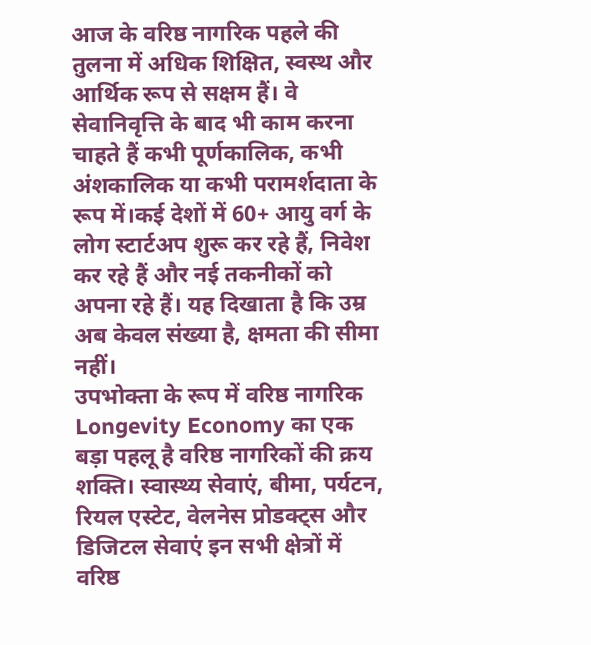आज के वरिष्ठ नागरिक पहले की तुलना में अधिक शिक्षित, स्वस्थ और आर्थिक रूप से सक्षम हैं। वे सेवानिवृत्ति के बाद भी काम करना चाहते हैं कभी पूर्णकालिक, कभी अंशकालिक या कभी परामर्शदाता के रूप में।कई देशों में 60+ आयु वर्ग के लोग स्टार्टअप शुरू कर रहे हैं, निवेश कर रहे हैं और नई तकनीकों को अपना रहे हैं। यह दिखाता है कि उम्र अब केवल संख्या है, क्षमता की सीमा नहीं।
उपभोक्ता के रूप में वरिष्ठ नागरिक
Longevity Economy का एक बड़ा पहलू है वरिष्ठ नागरिकों की क्रय शक्ति। स्वास्थ्य सेवाएं, बीमा, पर्यटन, रियल एस्टेट, वेलनेस प्रोडक्ट्स और डिजिटल सेवाएं इन सभी क्षेत्रों में वरिष्ठ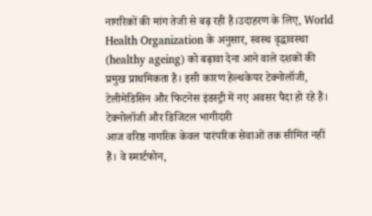नागरिकों की मांग तेजी से बढ़ रही है।उदाहरण के लिए, World Health Organization के अनुसार, स्वस्थ वृद्धावस्था (healthy ageing) को बढ़ावा देना आने वाले दशकों की प्रमुख प्राथमिकता है। इसी कारण हेल्थकेयर टेक्नोलॉजी, टेलीमेडिसिन और फिटनेस इंडस्ट्री में नए अवसर पैदा हो रहे हैं।
टेक्नोलॉजी और डिजिटल भागीदारी
आज वरिष्ठ नागरिक केवल पारंपरिक सेवाओं तक सीमित नहीं हैं। वे स्मार्टफोन,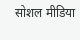सोशल मीडिया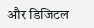और डिजिटल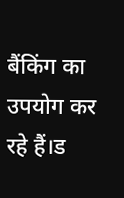बैंकिंग का उपयोग कर रहे हैं।ड